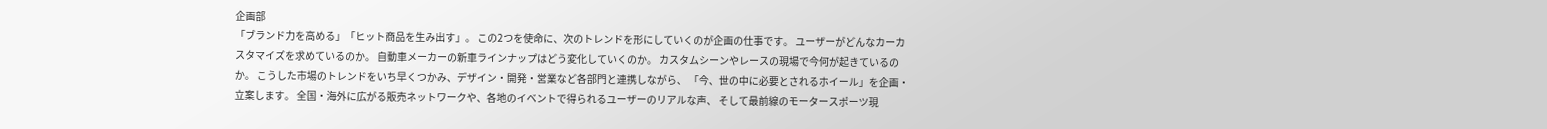企画部
「ブランド力を高める」「ヒット商品を生み出す」。 この2つを使命に、次のトレンドを形にしていくのが企画の仕事です。 ユーザーがどんなカーカスタマイズを求めているのか。 自動車メーカーの新車ラインナップはどう変化していくのか。 カスタムシーンやレースの現場で今何が起きているのか。 こうした市場のトレンドをいち早くつかみ、デザイン・開発・営業など各部門と連携しながら、 「今、世の中に必要とされるホイール」を企画・立案します。 全国・海外に広がる販売ネットワークや、各地のイベントで得られるユーザーのリアルな声、 そして最前線のモータースポーツ現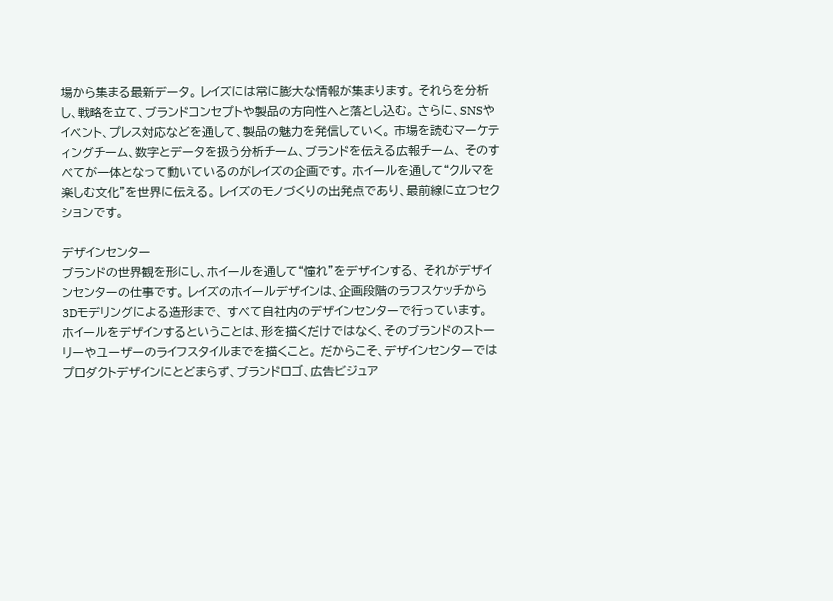場から集まる最新データ。 レイズには常に膨大な情報が集まります。 それらを分析し、戦略を立て、ブランドコンセプトや製品の方向性へと落とし込む。 さらに、SNSやイベント、プレス対応などを通して、製品の魅力を発信していく。 市場を読むマーケティングチーム、数字とデータを扱う分析チーム、ブランドを伝える広報チーム、 そのすべてが一体となって動いているのがレイズの企画です。 ホイールを通して“クルマを楽しむ文化”を世界に伝える。 レイズのモノづくりの出発点であり、最前線に立つセクションです。

デザインセンター
ブランドの世界観を形にし、ホイールを通して“憧れ”をデザインする、 それがデザインセンターの仕事です。 レイズのホイールデザインは、企画段階のラフスケッチから3Dモデリングによる造形まで、 すべて自社内のデザインセンターで行っています。 ホイールをデザインするということは、形を描くだけではなく、そのブランドのストーリーやユーザーのライフスタイルまでを描くこと。 だからこそ、デザインセンターではプロダクトデザインにとどまらず、ブランドロゴ、広告ビジュア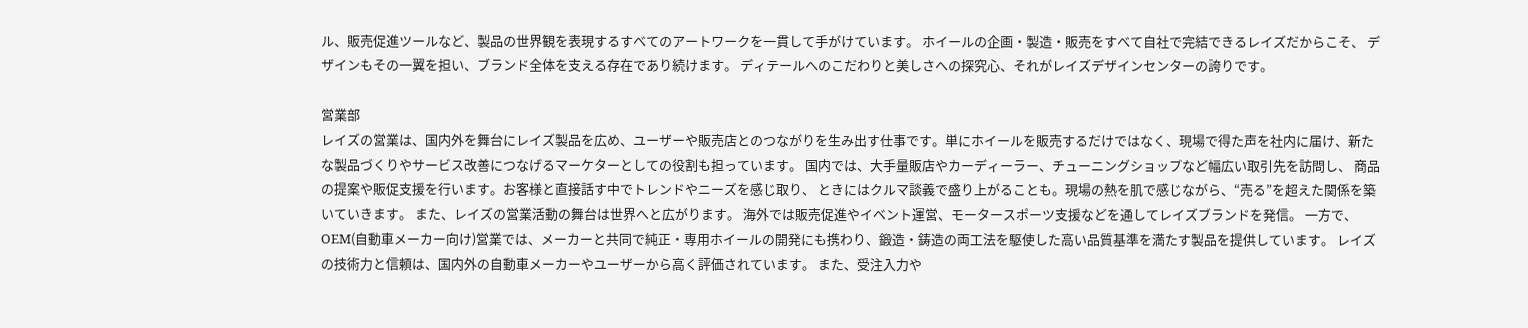ル、販売促進ツールなど、製品の世界観を表現するすべてのアートワークを一貫して手がけています。 ホイールの企画・製造・販売をすべて自社で完結できるレイズだからこそ、 デザインもその一翼を担い、ブランド全体を支える存在であり続けます。 ディテールへのこだわりと美しさへの探究心、それがレイズデザインセンターの誇りです。

営業部
レイズの営業は、国内外を舞台にレイズ製品を広め、ユーザーや販売店とのつながりを生み出す仕事です。単にホイールを販売するだけではなく、現場で得た声を社内に届け、新たな製品づくりやサービス改善につなげるマーケターとしての役割も担っています。 国内では、大手量販店やカーディーラー、チューニングショップなど幅広い取引先を訪問し、 商品の提案や販促支援を行います。お客様と直接話す中でトレンドやニーズを感じ取り、 ときにはクルマ談義で盛り上がることも。現場の熱を肌で感じながら、“売る”を超えた関係を築いていきます。 また、レイズの営業活動の舞台は世界へと広がります。 海外では販売促進やイベント運営、モータースポーツ支援などを通してレイズブランドを発信。 一方で、OEM(自動車メーカー向け)営業では、メーカーと共同で純正・専用ホイールの開発にも携わり、鍛造・鋳造の両工法を駆使した高い品質基準を満たす製品を提供しています。 レイズの技術力と信頼は、国内外の自動車メーカーやユーザーから高く評価されています。 また、受注入力や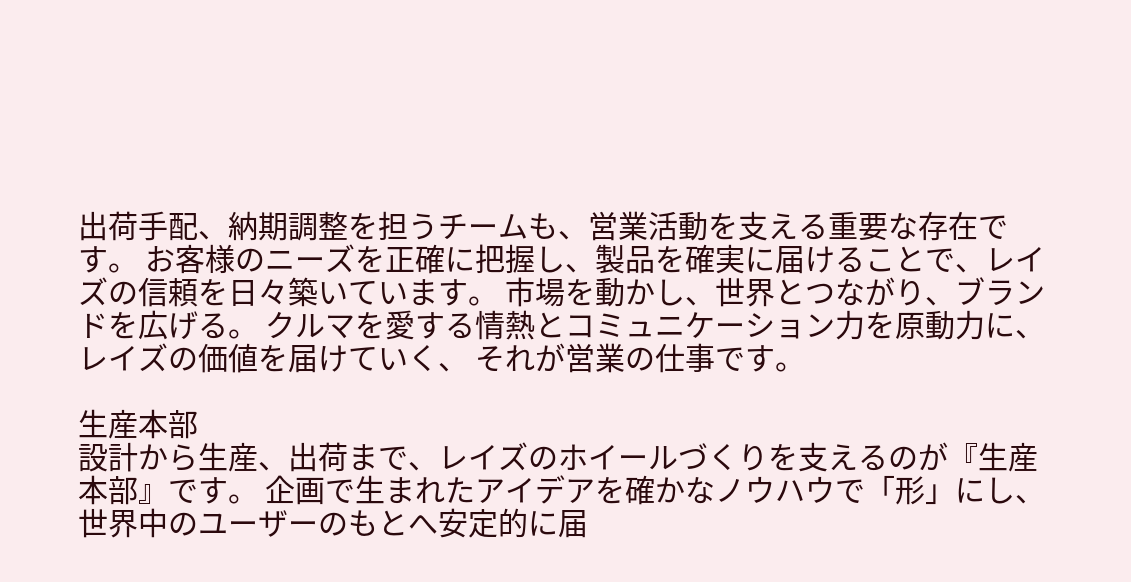出荷手配、納期調整を担うチームも、営業活動を支える重要な存在です。 お客様のニーズを正確に把握し、製品を確実に届けることで、レイズの信頼を日々築いています。 市場を動かし、世界とつながり、ブランドを広げる。 クルマを愛する情熱とコミュニケーション力を原動力に、レイズの価値を届けていく、 それが営業の仕事です。

生産本部
設計から生産、出荷まで、レイズのホイールづくりを支えるのが『生産本部』です。 企画で生まれたアイデアを確かなノウハウで「形」にし、世界中のユーザーのもとへ安定的に届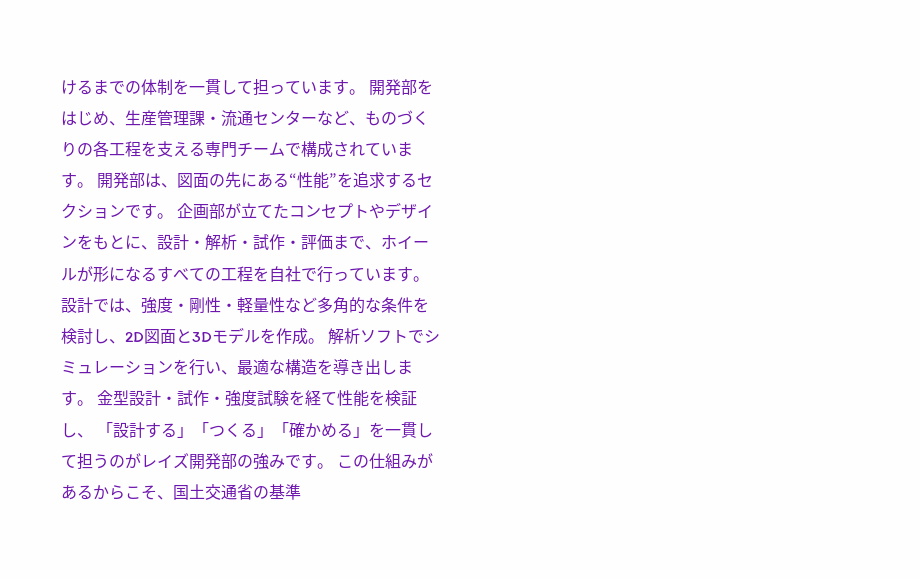けるまでの体制を一貫して担っています。 開発部をはじめ、生産管理課・流通センターなど、ものづくりの各工程を支える専門チームで構成されています。 開発部は、図面の先にある“性能”を追求するセクションです。 企画部が立てたコンセプトやデザインをもとに、設計・解析・試作・評価まで、ホイールが形になるすべての工程を自社で行っています。 設計では、強度・剛性・軽量性など多角的な条件を検討し、2D図面と3Dモデルを作成。 解析ソフトでシミュレーションを行い、最適な構造を導き出します。 金型設計・試作・強度試験を経て性能を検証し、 「設計する」「つくる」「確かめる」を一貫して担うのがレイズ開発部の強みです。 この仕組みがあるからこそ、国土交通省の基準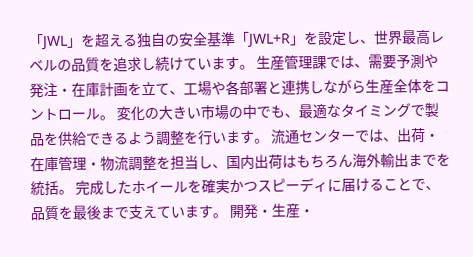「JWL」を超える独自の安全基準「JWL+R」を設定し、世界最高レベルの品質を追求し続けています。 生産管理課では、需要予測や発注・在庫計画を立て、工場や各部署と連携しながら生産全体をコントロール。 変化の大きい市場の中でも、最適なタイミングで製品を供給できるよう調整を行います。 流通センターでは、出荷・在庫管理・物流調整を担当し、国内出荷はもちろん海外輸出までを統括。 完成したホイールを確実かつスピーディに届けることで、品質を最後まで支えています。 開発・生産・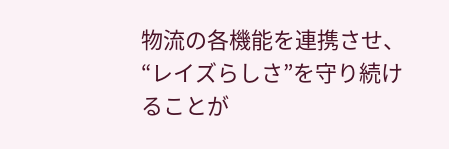物流の各機能を連携させ、 “レイズらしさ”を守り続けることが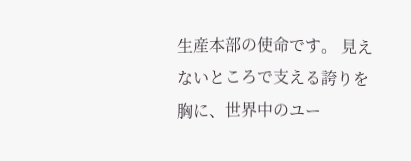生産本部の使命です。 見えないところで支える誇りを胸に、世界中のユー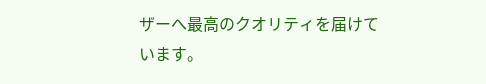ザーへ最高のクオリティを届けています。